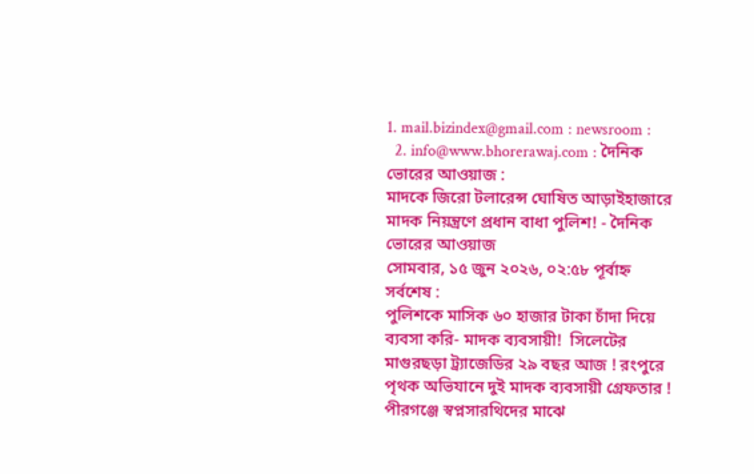1. mail.bizindex@gmail.com : newsroom :
  2. info@www.bhorerawaj.com : দৈনিক ভোরের আওয়াজ :
মাদকে জিরো টলারেন্স ঘোষিত আড়াইহাজারে মাদক নিয়ন্ত্রণে প্রধান বাধা পুলিশ! - দৈনিক ভোরের আওয়াজ
সোমবার, ১৫ জুন ২০২৬, ০২:৫৮ পূর্বাহ্ন
সর্বশেষ :
পুলিশকে মাসিক ৬০ হাজার টাকা চাঁদা দিয়ে ব‍্যবসা করি- মাদক ব্যবসায়ী!  সিলেটের মাগুরছড়া ট্র্যাজেডির ২৯ বছর আজ ! রংপুরে  পৃথক অভিযানে দুই মাদক ব্যবসায়ী গ্রেফতার ! পীরগঞ্জে স্বপ্নসারথিদের মাঝে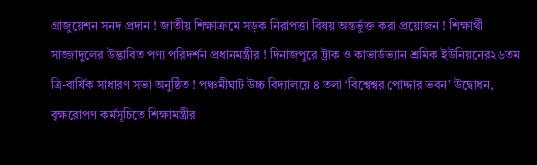গ্রাজুয়েশন সনদ প্রদান ! জাতীয় শিক্ষাক্রমে সড়ক নিরাপত্তা বিষয় অন্তর্ভুক্ত করা প্রয়োজন ! শিক্ষার্থী সাজ্জাদুলের উদ্ভাবিত পণ্য পরিদর্শন প্রধানমন্ত্রীর ! দিনাজপুরে ট্রাক ও কাভার্ডভ্যান শ্রমিক ইউনিয়নের২৬তম ত্রি-বার্ষিক সাধারণ সভা অনুষ্ঠিত ! পঞ্চমীঘাট উচ্চ বিদ্যালয়ে ৪ তলা ‘বিশ্বেশ্বর পোদ্দার ভবন’ উদ্বোধন, বৃক্ষরোপণ কর্মসূচিতে শিক্ষামন্ত্রীর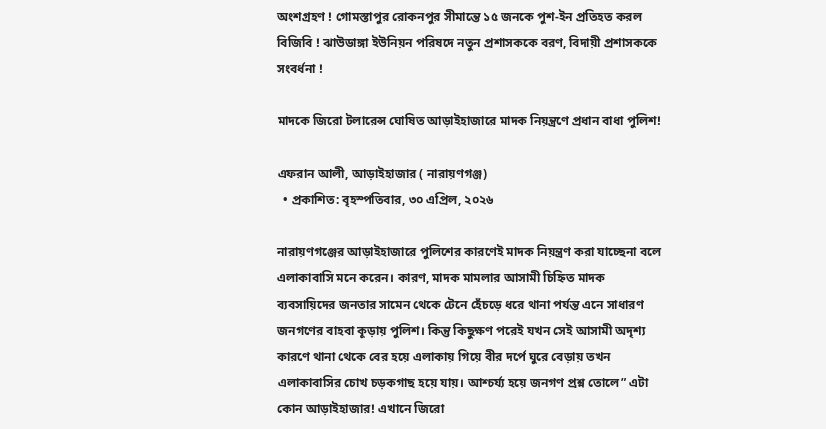অংশগ্রহণ ! গোমস্তাপুর রোকনপুর সীমান্তে ১৫ জনকে পুশ-ইন প্রতিহত করল বিজিবি ! ঝাউডাঙ্গা ইউনিয়ন পরিষদে নতুন প্রশাসককে বরণ, বিদায়ী প্রশাসককে সংবর্ধনা !

মাদকে জিরো টলারেন্স ঘোষিত আড়াইহাজারে মাদক নিয়ন্ত্রণে প্রধান বাধা পুলিশ!

এফরান আলী, আড়াইহাজার ( নারায়ণগঞ্জ)
  • প্রকাশিত: বৃহস্পতিবার, ৩০ এপ্রিল, ২০২৬

নারায়ণগঞ্জের আড়াইহাজারে পুলিশের কারণেই মাদক নিয়ন্ত্রণ করা যাচ্ছেনা বলে এলাকাবাসি মনে করেন। কারণ, মাদক মামলার আসামী চিহ্নিত মাদক ব্যবসায়িদের জনতার সামেন থেকে টেনে হেঁচড়ে ধরে থানা পর্যন্ত এনে সাধারণ জনগণের বাহবা কূড়ায় পুলিশ। কিন্তু কিছুক্ষণ পরেই যখন সেই আসামী অদৃশ্য কারণে থানা থেকে বের হয়ে এলাকায় গিয়ে বীর দর্পে ঘুরে বেড়ায় তখন এলাকাবাসির চোখ চড়কগাছ হয়ে যায়। আশ্চর্য্য হয়ে জনগণ প্রশ্ন তোলে” এটা কোন আড়াইহাজার! এখানে জিরো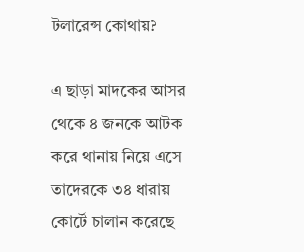টলারেন্স কোথায়?

এ ছাড়া মাদকের আসর থেকে ৪ জনকে আটক করে থানায় নিয়ে এসে তাদেরকে ৩৪ ধারায় কোর্টে চালান করেছে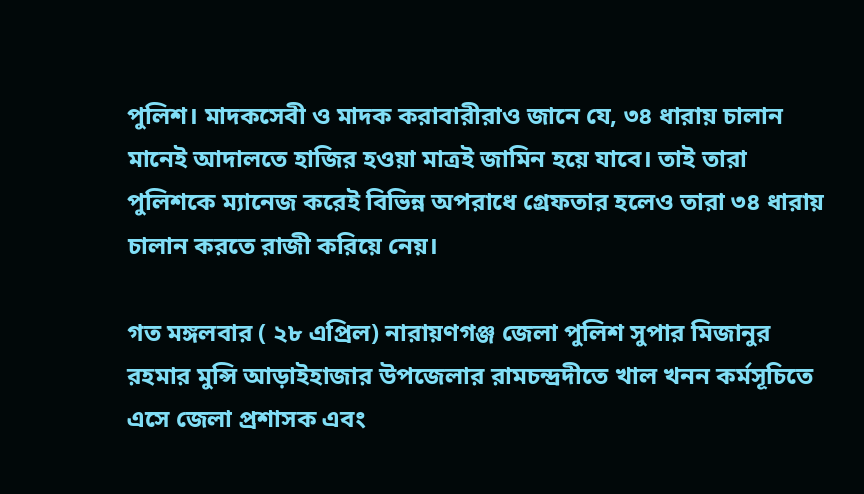পুলিশ। মাদকসেবী ও মাদক করাবারীরাও জানে যে, ৩৪ ধারায় চালান মানেই আদালতে হাজির হওয়া মাত্রই জামিন হয়ে যাবে। তাই তারা পুলিশকে ম্যানেজ করেই বিভিন্ন অপরাধে গ্রেফতার হলেও তারা ৩৪ ধারায় চালান করতে রাজী করিয়ে নেয়।

গত মঙ্গলবার ( ২৮ এপ্রিল) নারায়ণগঞ্জ জেলা পুলিশ সুপার মিজানুর রহমার মুন্সি আড়াইহাজার উপজেলার রামচন্দ্রদীতে খাল খনন কর্মসূচিতে এসে জেলা প্রশাসক এবং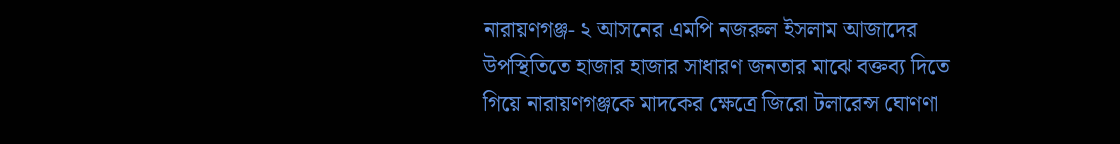নারায়ণগঞ্জ- ২ আসনের এমপি নজরুল ইসলাম আজাদের উপস্থিতিতে হাজার হাজার সাধারণ জনতার মাঝে বক্তব্য দিতে গিয়ে নারায়ণগঞ্জকে মাদকের ক্ষেত্রে জিরো টলারেন্স ঘোণণা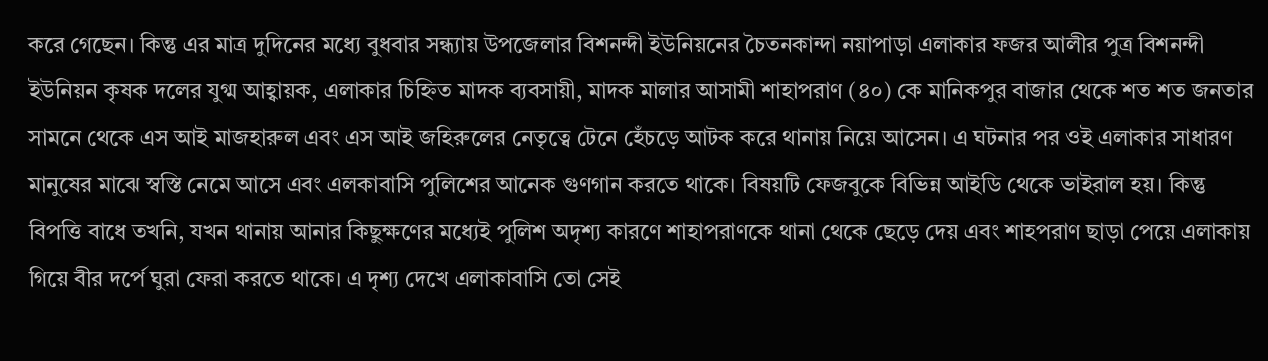করে গেছেন। কিন্তু এর মাত্র দুদিনের মধ্যে বুধবার সন্ধ্যায় উপজেলার বিশনন্দী ইউনিয়নের চৈতনকান্দা নয়াপাড়া এলাকার ফজর আলীর পুত্র বিশনন্দী ইউনিয়ন কৃষক দলের যুগ্ম আহ্বায়ক, এলাকার চিহ্নিত মাদক ব্যবসায়ী, মাদক মালার আসামী শাহাপরাণ (৪০) কে মানিকপুর বাজার থেকে শত শত জনতার সামনে থেকে এস আই মাজহারুল এবং এস আই জহিরুলের নেতৃত্বে টেনে হেঁচড়ে আটক করে থানায় নিয়ে আসেন। এ ঘটনার পর ওই এলাকার সাধারণ মানুষের মাঝে স্বস্তি নেমে আসে এবং এলকাবাসি পুলিশের আনেক গুণগান করতে থাকে। বিষয়টি ফেজবুকে বিভিন্ন আইডি থেকে ভাইরাল হয়। কিন্তু বিপত্তি বাধে তখনি, যখন থানায় আনার কিছুক্ষণের মধ্যেই পুলিশ অদৃশ্য কারণে শাহাপরাণকে থানা থেকে ছেড়ে দেয় এবং শাহপরাণ ছাড়া পেয়ে এলাকায় গিয়ে বীর দর্পে ঘুরা ফেরা করতে থাকে। এ দৃশ্য দেখে এলাকাবাসি তো সেই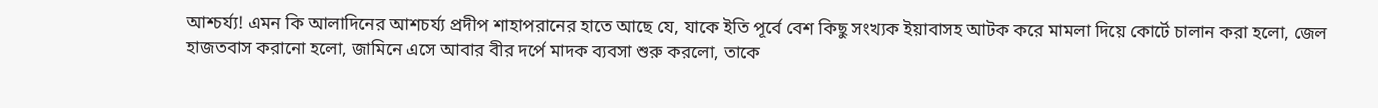আশ্চর্য্য! এমন কি আলাদিনের আশচর্য্য প্রদীপ শাহাপরানের হাতে আছে যে, যাকে ইতি পূর্বে বেশ কিছু সংখ্যক ইয়াবাসহ আটক করে মামলা দিয়ে কোর্টে চালান করা হলো, জেল হাজতবাস করানো হলো, জামিনে এসে আবার বীর দর্পে মাদক ব্যবসা শুরু করলো, তাকে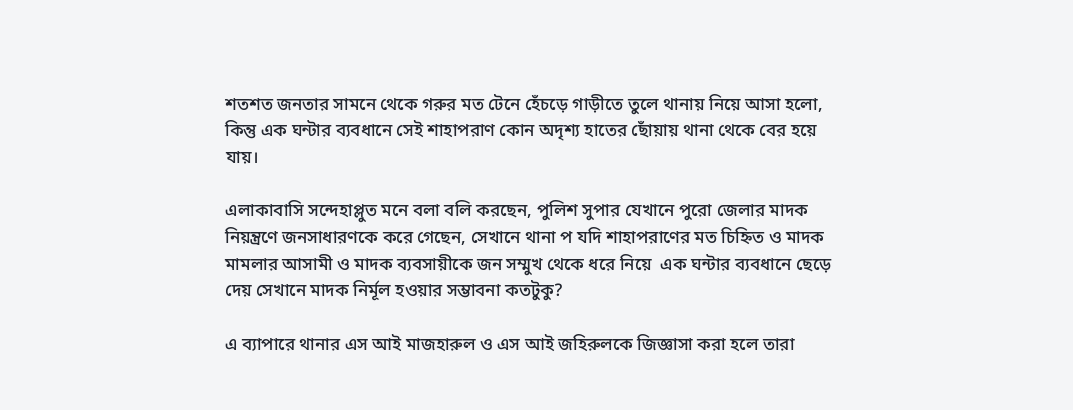শতশত জনতার সামনে থেকে গরুর মত টেনে হেঁচড়ে গাড়ীতে তুলে থানায় নিয়ে আসা হলো, কিন্তু এক ঘন্টার ব্যবধানে সেই শাহাপরাণ কোন অদৃশ্য হাতের ছোঁয়ায় থানা থেকে বের হয়ে যায়।

এলাকাবাসি সন্দেহাপ্লুত মনে বলা বলি করছেন, পুলিশ সুপার যেখানে পুরো জেলার মাদক নিয়ন্ত্রণে জনসাধারণকে করে গেছেন, সেখানে থানা প যদি শাহাপরাণের মত চিহ্নিত ও মাদক মামলার আসামী ও মাদক ব্যবসায়ীকে জন সম্মুখ থেকে ধরে নিয়ে  এক ঘন্টার ব্যবধানে ছেড়ে দেয় সেখানে মাদক নির্মূল হওয়ার সম্ভাবনা কতটুকু?

এ ব্যাপারে থানার এস আই মাজহারুল ও এস আই জহিরুলকে জিজ্ঞাসা করা হলে তারা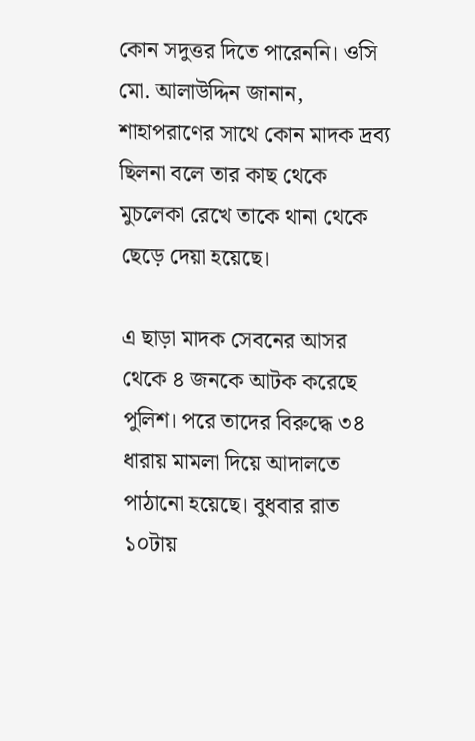কোন সদুত্তর দিতে পারেননি। ওসি মো. আলাউদ্দিন জানান, শাহাপরাণের সাথে কোন মাদক দ্রব্য ছিলনা বলে তার কাছ থেকে মুচলেকা রেখে তাকে থানা থেকে ছেড়ে দেয়া হয়েছে।

এ ছাড়া মাদক সেবনের আসর থেকে ৪ জনকে আটক করেছে পুলিশ। পরে তাদের বিরুদ্ধে ৩৪ ধারায় মামলা দিয়ে আদালতে পাঠানো হয়েছে। বুধবার রাত ১০টায়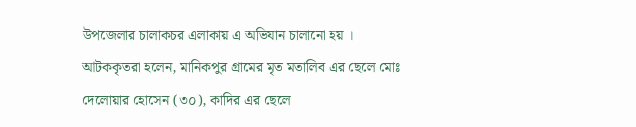উপজেলার চালাকচর এলাকায় এ অভিযান চালানো হয় ‌। আটককৃতরা হলেন, মানিকপুর গ্রামের মৃত মতালিব এর ছেলে মোঃ দেলোয়ার হোসেন (৩০), কাদির এর ছেলে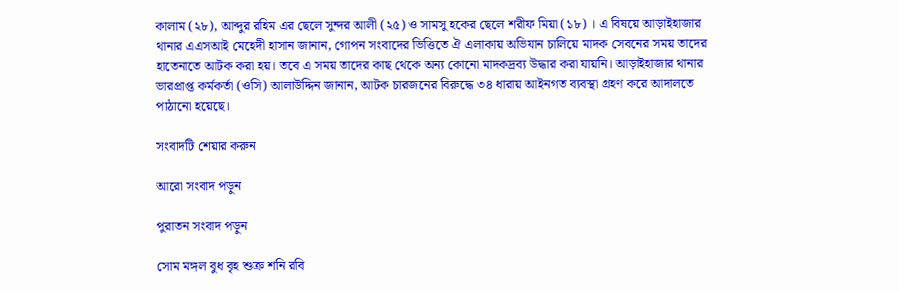কালাম (২৮), আব্দুর রহিম এর ছেলে সুন্দর আলী (২৫) ও সামসু হকের ছেলে শরীফ মিয়া (১৮) । এ বিষয়ে আড়াইহাজার থানার এএসআই মেহেদী হাসান জানান, গোপন সংবাদের ভিত্তিতে ঐ এলাকায় অভিযান চালিয়ে মাদক সেবনের সময় তাদের হাতেনাতে আটক করা হয়। তবে এ সময় তাদের কাছ থেকে অন্য কোনো মাদকদ্রব্য উদ্ধার করা যায়নি। আড়াইহাজার থানার ভারপ্রাপ্ত কর্মকর্তা (ওসি) আলাউদ্দিন জানান, আটক চারজনের বিরুদ্ধে ৩৪ ধারায় আইনগত ব্যবস্থা গ্রহণ করে আদালতে পাঠানো হয়েছে।

সংবাদটি শেয়ার করুন

আরো সংবাদ পড়ুন

পুরাতন সংবাদ পড়ুন

সোম মঙ্গল বুধ বৃহ শুক্র শনি রবি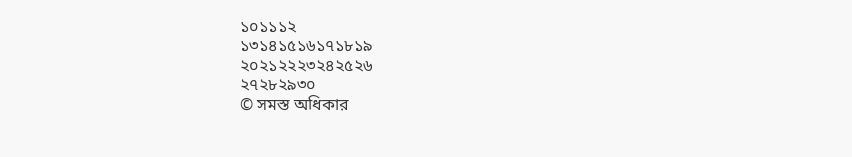১০১১১২
১৩১৪১৫১৬১৭১৮১৯
২০২১২২২৩২৪২৫২৬
২৭২৮২৯৩০
© সমস্ত অধিকার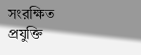সংরক্ষিত
প্রযুক্তি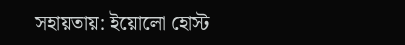সহায়তায়: ইয়োলো হোস্ট